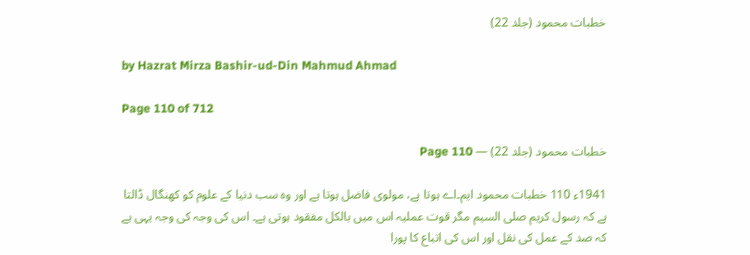خطبات محمود (جلد 22)

by Hazrat Mirza Bashir-ud-Din Mahmud Ahmad

Page 110 of 712

خطبات محمود (جلد 22) — Page 110

1941ء 110 خطبات محمود ایم۔اے ہوتا ہے، مولوی فاضل ہوتا ہے اور وہ سب دنیا کے علوم کو کھنگال ڈالتا ہے کہ رسول کریم صلی السیم مگر قوت عملیہ اس میں بالکل مفقود ہوتی ہے۔ اس کی وجہ کی وجہ یہی ہے کہ صد کے عمل کی نقل اور اس کی اتباع کا پورا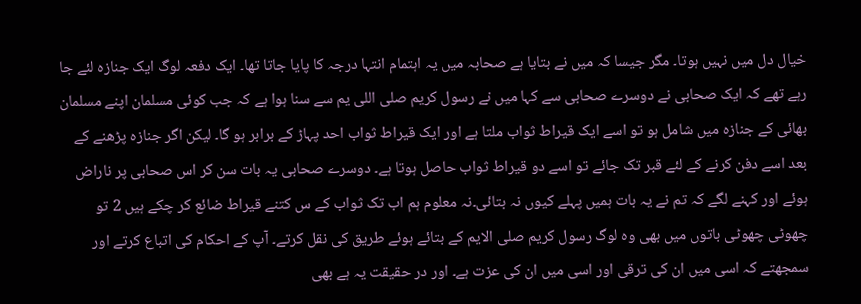خیال دل میں نہیں ہوتا۔ مگر جیسا کہ میں نے بتایا ہے صحابہ میں یہ اہتمام انتہا درجہ کا پایا جاتا تھا۔ ایک دفعہ لوگ ایک جنازہ لئے جا رہے تھے کہ ایک صحابی نے دوسرے صحابی سے کہا میں نے رسول کریم صلی اللی یم سے سنا ہوا ہے کہ جب کوئی مسلمان اپنے مسلمان بھائی کے جنازہ میں شامل ہو تو اسے ایک قیراط ثواب ملتا ہے اور ایک قیراط ثواب احد پہاڑ کے برابر ہو گا۔ لیکن اگر جنازہ پڑھنے کے بعد اسے دفن کرنے کے لئے قبر تک جائے تو اسے دو قیراط ثواب حاصل ہوتا ہے۔ دوسرے صحابی یہ بات سن کر اس صحابی پر ناراض ہوئے اور کہنے لگے کہ تم نے یہ بات ہمیں پہلے کیوں نہ بتائی۔نہ معلوم ہم اب تک ثواب کے س کتنے قیراط ضائع کر چکے ہیں 2 تو چھوٹی چھوٹی باتوں میں بھی وہ لوگ رسول کریم صلی الایم کے بتائے ہوئے طریق کی نقل کرتے۔ آپ کے احکام کی اتباع کرتے اور سمجھتے کہ اسی میں ان کی ترقی اور اسی میں ان کی عزت ہے۔ اور در حقیقت یہ ہے بھی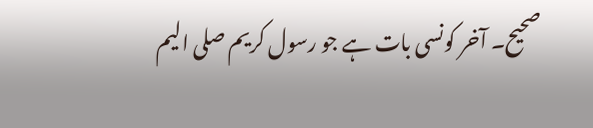صحیح۔ آخر کونسی بات ہے جو رسول کریم صلی الیم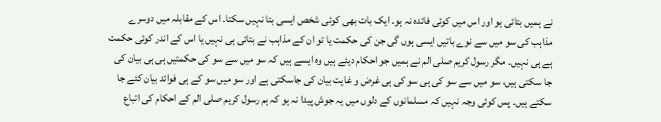نے ہمیں بتائی ہو اور اس میں کوئی فائدہ نہ ہو۔ ایک بات بھی کوئی شخص ایسی بتا نہیں سکتا۔ اس کے مقابلہ میں دوسرے مذاہب کی سو میں سے نوے باتیں ایسی ہوں گی جن کی حکمت یا تو ان کے مذاہب نے بتائی ہی نہیں یا اس کے اندر کوئی حکمت ہے ہی نہیں۔ مگر رسول کریم صلی الم نے ہمیں جو احکام دیئے ہیں وہ ایسے ہیں کہ سو میں سے سو کی حکمتیں ہی ہی بیان کی جا سکتی ہیں، سو میں سے سو کی ہی سو کی ہی غرض و غایت بیان کی جاسکتی ہے اور سو میں سو کے ہی فوائد بیان کئے جا سکتے ہیں۔ پس کوئی وجہ نہیں کہ مسلمانوں کے دلوں میں یہ جوش پیدا نہ ہو کہ ہم رسول کریم صلی الم کے احکام کی اتباع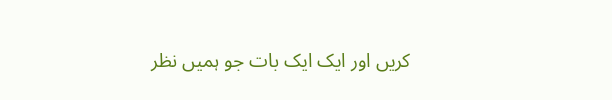کریں اور ایک ایک بات جو ہمیں نظر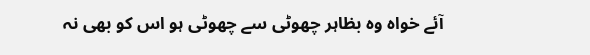آئے خواہ وہ بظاہر چھوٹی سے چھوٹی ہو اس کو بھی نہ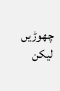چھوڑیں لیکن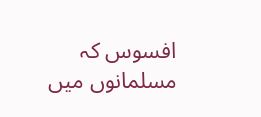افسوس کہ مسلمانوں میں